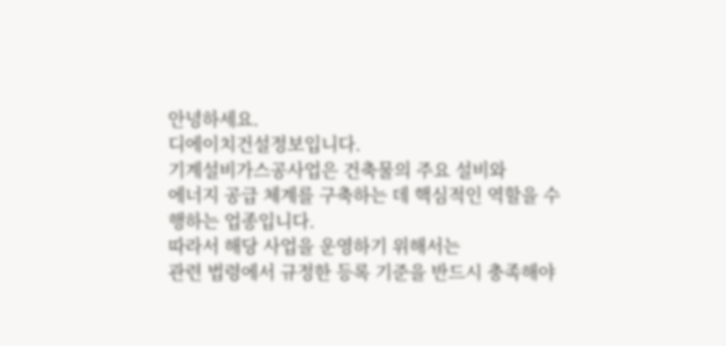안녕하세요.
디에이치건설정보입니다.
기계설비가스공사업은 건축물의 주요 설비와
에너지 공급 체계를 구축하는 데 핵심적인 역할을 수행하는 업종입니다.
따라서 해당 사업을 운영하기 위해서는
관련 법령에서 규정한 등록 기준을 반드시 충족해야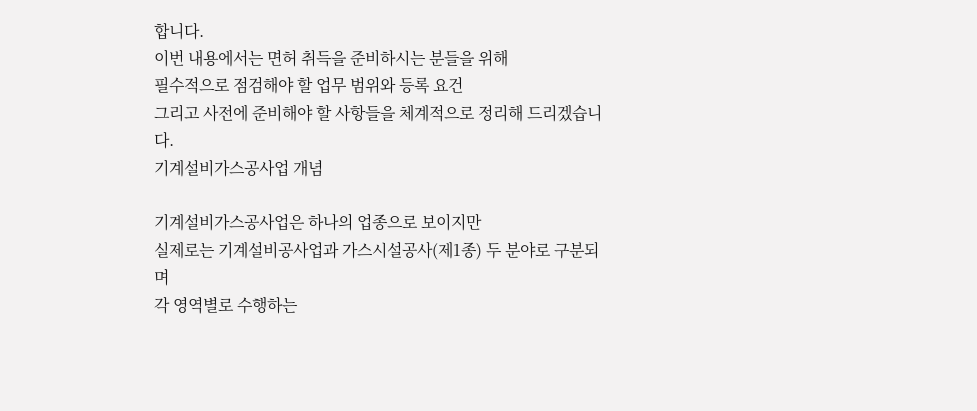합니다.
이번 내용에서는 면허 취득을 준비하시는 분들을 위해
필수적으로 점검해야 할 업무 범위와 등록 요건
그리고 사전에 준비해야 할 사항들을 체계적으로 정리해 드리겠습니다.
기계설비가스공사업 개념

기계설비가스공사업은 하나의 업종으로 보이지만
실제로는 기계설비공사업과 가스시설공사(제1종) 두 분야로 구분되며
각 영역별로 수행하는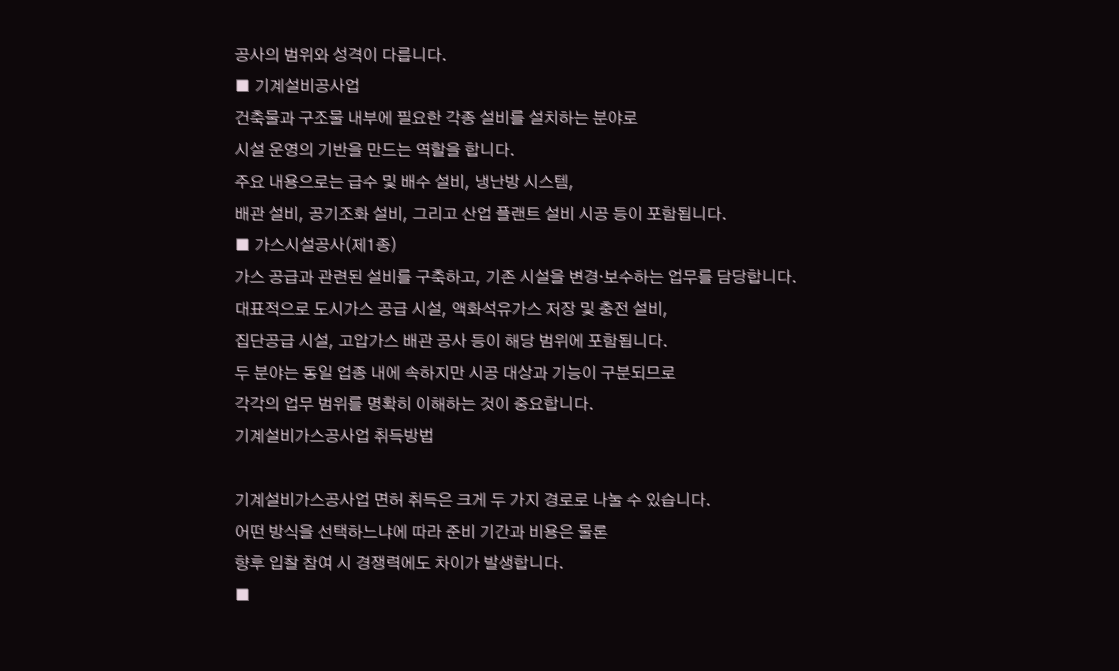공사의 범위와 성격이 다릅니다.
■ 기계설비공사업
건축물과 구조물 내부에 필요한 각종 설비를 설치하는 분야로
시설 운영의 기반을 만드는 역할을 합니다.
주요 내용으로는 급수 및 배수 설비, 냉난방 시스템,
배관 설비, 공기조화 설비, 그리고 산업 플랜트 설비 시공 등이 포함됩니다.
■ 가스시설공사(제1종)
가스 공급과 관련된 설비를 구축하고, 기존 시설을 변경·보수하는 업무를 담당합니다.
대표적으로 도시가스 공급 시설, 액화석유가스 저장 및 충전 설비,
집단공급 시설, 고압가스 배관 공사 등이 해당 범위에 포함됩니다.
두 분야는 동일 업종 내에 속하지만 시공 대상과 기능이 구분되므로
각각의 업무 범위를 명확히 이해하는 것이 중요합니다.
기계설비가스공사업 취득방법

기계설비가스공사업 면허 취득은 크게 두 가지 경로로 나눌 수 있습니다.
어떤 방식을 선택하느냐에 따라 준비 기간과 비용은 물론
향후 입찰 참여 시 경쟁력에도 차이가 발생합니다.
■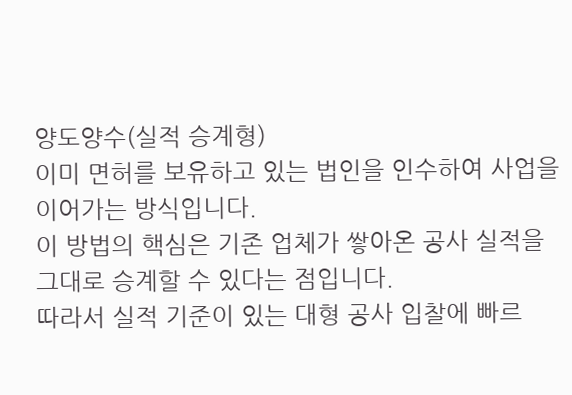양도양수(실적 승계형)
이미 면허를 보유하고 있는 법인을 인수하여 사업을 이어가는 방식입니다.
이 방법의 핵심은 기존 업체가 쌓아온 공사 실적을 그대로 승계할 수 있다는 점입니다.
따라서 실적 기준이 있는 대형 공사 입찰에 빠르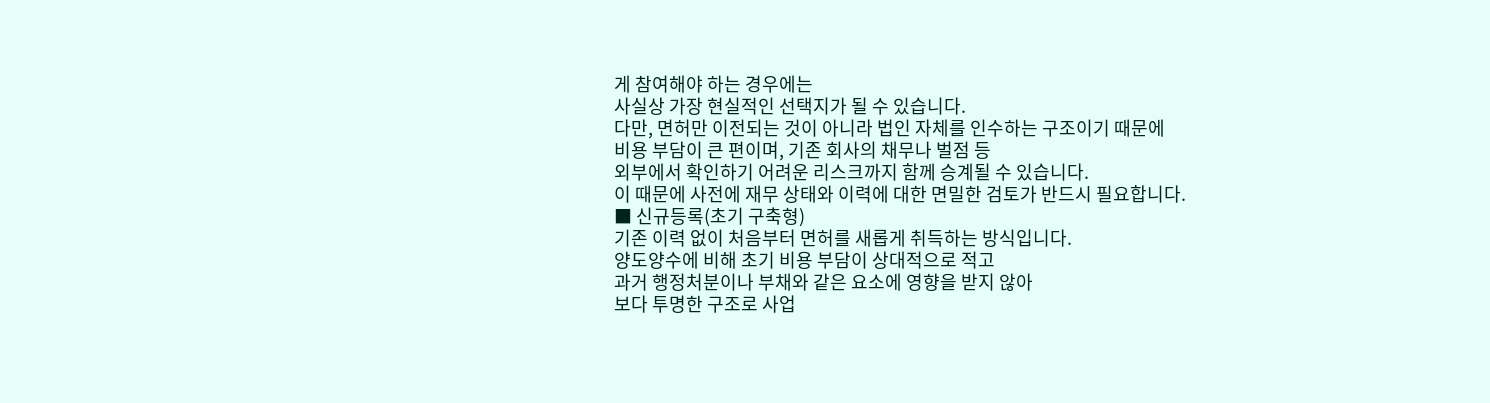게 참여해야 하는 경우에는
사실상 가장 현실적인 선택지가 될 수 있습니다.
다만, 면허만 이전되는 것이 아니라 법인 자체를 인수하는 구조이기 때문에
비용 부담이 큰 편이며, 기존 회사의 채무나 벌점 등
외부에서 확인하기 어려운 리스크까지 함께 승계될 수 있습니다.
이 때문에 사전에 재무 상태와 이력에 대한 면밀한 검토가 반드시 필요합니다.
■ 신규등록(초기 구축형)
기존 이력 없이 처음부터 면허를 새롭게 취득하는 방식입니다.
양도양수에 비해 초기 비용 부담이 상대적으로 적고
과거 행정처분이나 부채와 같은 요소에 영향을 받지 않아
보다 투명한 구조로 사업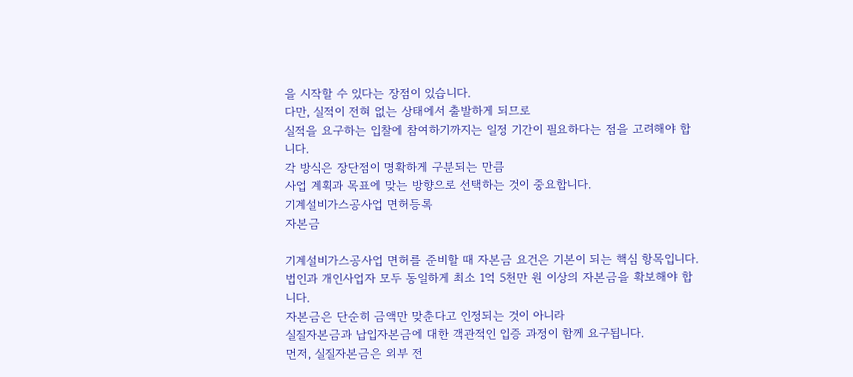을 시작할 수 있다는 장점이 있습니다.
다만, 실적이 전혀 없는 상태에서 출발하게 되므로
실적을 요구하는 입찰에 참여하기까지는 일정 기간이 필요하다는 점을 고려해야 합니다.
각 방식은 장단점이 명확하게 구분되는 만큼
사업 계획과 목표에 맞는 방향으로 선택하는 것이 중요합니다.
기계설비가스공사업 면허등록
자본금

기계설비가스공사업 면허를 준비할 때 자본금 요건은 기본이 되는 핵심 항목입니다.
법인과 개인사업자 모두 동일하게 최소 1억 5천만 원 이상의 자본금을 확보해야 합니다.
자본금은 단순히 금액만 맞춘다고 인정되는 것이 아니라
실질자본금과 납입자본금에 대한 객관적인 입증 과정이 함께 요구됩니다.
먼저, 실질자본금은 외부 전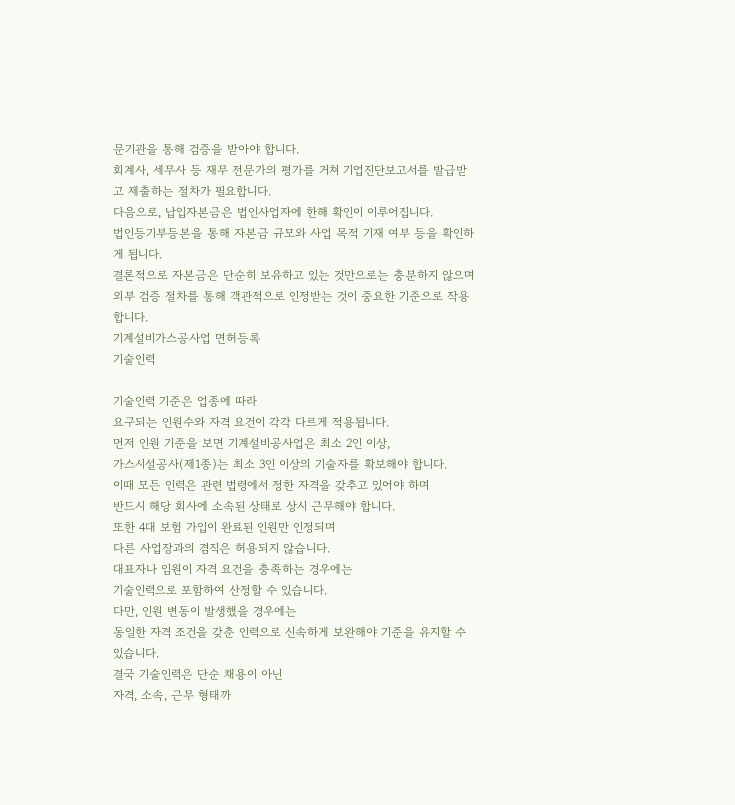문기관을 통해 검증을 받아야 합니다.
회계사, 세무사 등 재무 전문가의 평가를 거쳐 기업진단보고서를 발급받고 제출하는 절차가 필요합니다.
다음으로, 납입자본금은 법인사업자에 한해 확인이 이루어집니다.
법인등기부등본을 통해 자본금 규모와 사업 목적 기재 여부 등을 확인하게 됩니다.
결론적으로 자본금은 단순히 보유하고 있는 것만으로는 충분하지 않으며
외부 검증 절차를 통해 객관적으로 인정받는 것이 중요한 기준으로 작용합니다.
기계설비가스공사업 면허등록
기술인력

기술인력 기준은 업종에 따라
요구되는 인원수와 자격 요건이 각각 다르게 적용됩니다.
먼저 인원 기준을 보면 기계설비공사업은 최소 2인 이상,
가스시설공사(제1종)는 최소 3인 이상의 기술자를 확보해야 합니다.
이때 모든 인력은 관련 법령에서 정한 자격을 갖추고 있어야 하며
반드시 해당 회사에 소속된 상태로 상시 근무해야 합니다.
또한 4대 보험 가입이 완료된 인원만 인정되며
다른 사업장과의 겸직은 허용되지 않습니다.
대표자나 임원이 자격 요건을 충족하는 경우에는
기술인력으로 포함하여 산정할 수 있습니다.
다만, 인원 변동이 발생했을 경우에는
동일한 자격 조건을 갖춘 인력으로 신속하게 보완해야 기준을 유지할 수 있습니다.
결국 기술인력은 단순 채용이 아닌
자격, 소속, 근무 형태까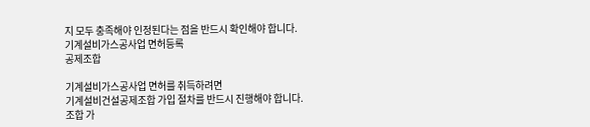지 모두 충족해야 인정된다는 점을 반드시 확인해야 합니다.
기계설비가스공사업 면허등록
공제조합

기계설비가스공사업 면허를 취득하려면
기계설비건설공제조합 가입 절차를 반드시 진행해야 합니다.
조합 가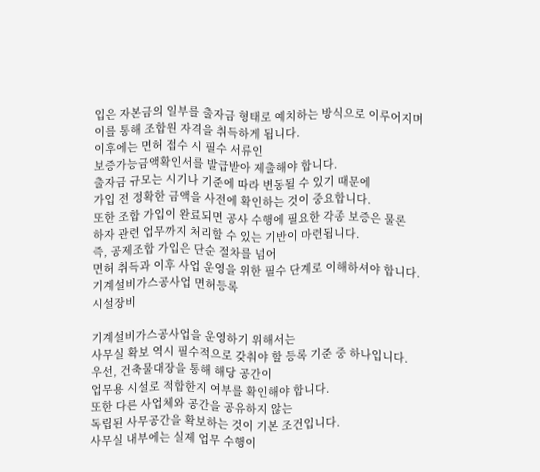입은 자본금의 일부를 출자금 형태로 예치하는 방식으로 이루어지며
이를 통해 조합원 자격을 취득하게 됩니다.
이후에는 면허 접수 시 필수 서류인
보증가능금액확인서를 발급받아 제출해야 합니다.
출자금 규모는 시기나 기준에 따라 변동될 수 있기 때문에
가입 전 정확한 금액을 사전에 확인하는 것이 중요합니다.
또한 조합 가입이 완료되면 공사 수행에 필요한 각종 보증은 물론
하자 관련 업무까지 처리할 수 있는 기반이 마련됩니다.
즉, 공제조합 가입은 단순 절차를 넘어
면허 취득과 이후 사업 운영을 위한 필수 단계로 이해하셔야 합니다.
기계설비가스공사업 면허등록
시설장비

기계설비가스공사업을 운영하기 위해서는
사무실 확보 역시 필수적으로 갖춰야 할 등록 기준 중 하나입니다.
우선, 건축물대장을 통해 해당 공간이
업무용 시설로 적합한지 여부를 확인해야 합니다.
또한 다른 사업체와 공간을 공유하지 않는
독립된 사무공간을 확보하는 것이 기본 조건입니다.
사무실 내부에는 실제 업무 수행이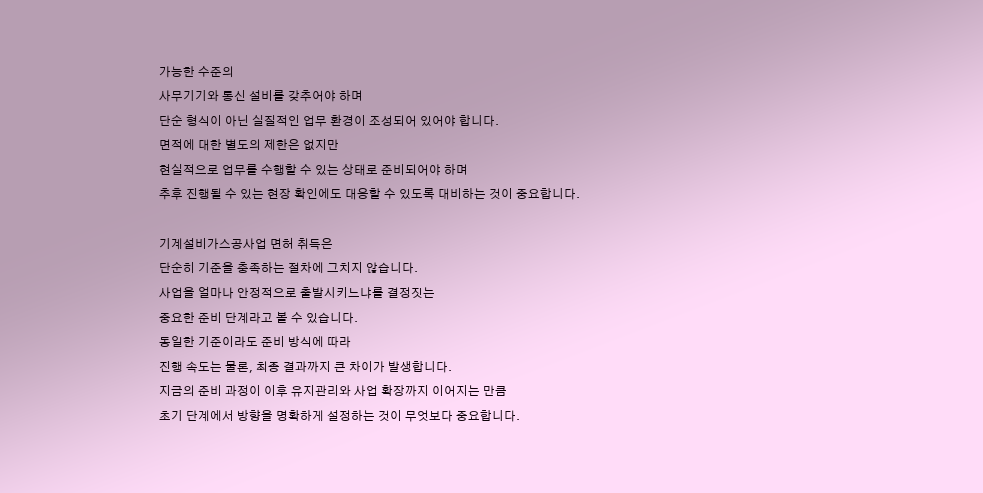가능한 수준의
사무기기와 통신 설비를 갖추어야 하며
단순 형식이 아닌 실질적인 업무 환경이 조성되어 있어야 합니다.
면적에 대한 별도의 제한은 없지만
현실적으로 업무를 수행할 수 있는 상태로 준비되어야 하며
추후 진행될 수 있는 현장 확인에도 대응할 수 있도록 대비하는 것이 중요합니다.

기계설비가스공사업 면허 취득은
단순히 기준을 충족하는 절차에 그치지 않습니다.
사업을 얼마나 안정적으로 출발시키느냐를 결정짓는
중요한 준비 단계라고 볼 수 있습니다.
동일한 기준이라도 준비 방식에 따라
진행 속도는 물론, 최종 결과까지 큰 차이가 발생합니다.
지금의 준비 과정이 이후 유지관리와 사업 확장까지 이어지는 만큼
초기 단계에서 방향을 명확하게 설정하는 것이 무엇보다 중요합니다.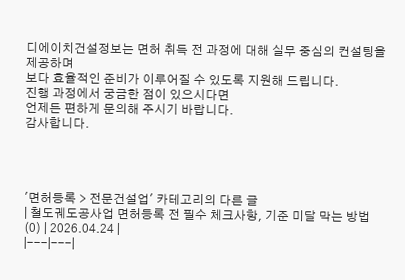디에이치건설정보는 면허 취득 전 과정에 대해 실무 중심의 컨설팅을 제공하며
보다 효율적인 준비가 이루어질 수 있도록 지원해 드립니다.
진행 과정에서 궁금한 점이 있으시다면
언제든 편하게 문의해 주시기 바랍니다.
감사합니다.




'면허등록 > 전문건설업' 카테고리의 다른 글
| 철도궤도공사업 면허등록 전 필수 체크사항, 기준 미달 막는 방법 (0) | 2026.04.24 |
|---|---|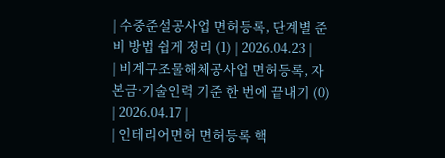| 수중준설공사업 면허등록, 단계별 준비 방법 쉽게 정리 (1) | 2026.04.23 |
| 비계구조물해체공사업 면허등록, 자본금·기술인력 기준 한 번에 끝내기 (0) | 2026.04.17 |
| 인테리어면허 면허등록 핵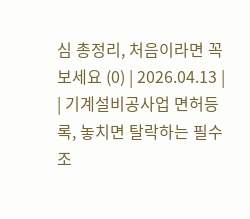심 총정리, 처음이라면 꼭 보세요 (0) | 2026.04.13 |
| 기계설비공사업 면허등록, 놓치면 탈락하는 필수 조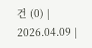건 (0) | 2026.04.09 |